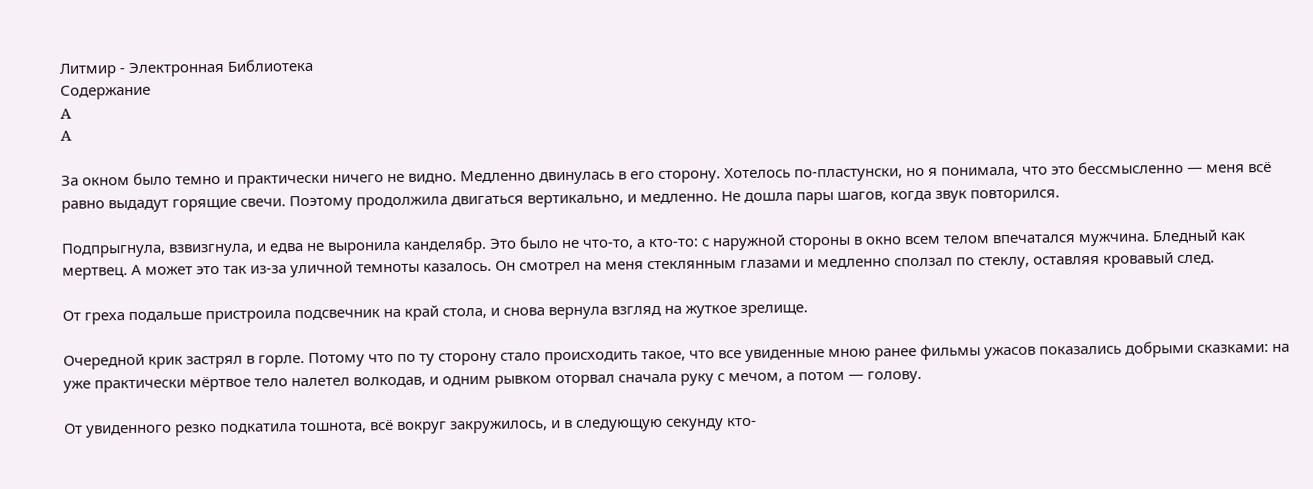Литмир - Электронная Библиотека
Содержание
A
A

За окном было темно и практически ничего не видно. Медленно двинулась в его сторону. Хотелось по-пластунски, но я понимала, что это бессмысленно — меня всё равно выдадут горящие свечи. Поэтому продолжила двигаться вертикально, и медленно. Не дошла пары шагов, когда звук повторился.

Подпрыгнула, взвизгнула, и едва не выронила канделябр. Это было не что-то, а кто-то: с наружной стороны в окно всем телом впечатался мужчина. Бледный как мертвец. А может это так из-за уличной темноты казалось. Он смотрел на меня стеклянным глазами и медленно сползал по стеклу, оставляя кровавый след.

От греха подальше пристроила подсвечник на край стола, и снова вернула взгляд на жуткое зрелище.

Очередной крик застрял в горле. Потому что по ту сторону стало происходить такое, что все увиденные мною ранее фильмы ужасов показались добрыми сказками: на уже практически мёртвое тело налетел волкодав, и одним рывком оторвал сначала руку с мечом, а потом — голову.

От увиденного резко подкатила тошнота, всё вокруг закружилось, и в следующую секунду кто-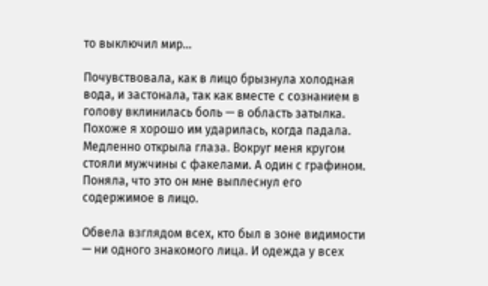то выключил мир…

Почувствовала, как в лицо брызнула холодная вода, и застонала, так как вместе с сознанием в голову вклинилась боль — в область затылка. Похоже я хорошо им ударилась, когда падала. Медленно открыла глаза. Вокруг меня кругом стояли мужчины с факелами. А один с графином. Поняла, что это он мне выплеснул его содержимое в лицо.

Обвела взглядом всех, кто был в зоне видимости — ни одного знакомого лица. И одежда у всех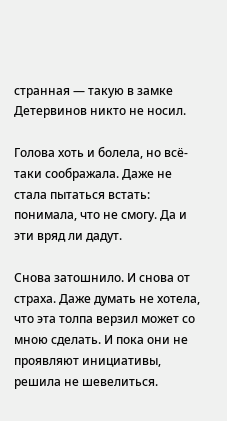странная — такую в замке Детервинов никто не носил.

Голова хоть и болела, но всё-таки соображала. Даже не стала пытаться встать: понимала, что не смогу. Да и эти вряд ли дадут.

Снова затошнило. И снова от страха. Даже думать не хотела, что эта толпа верзил может со мною сделать. И пока они не проявляют инициативы, решила не шевелиться.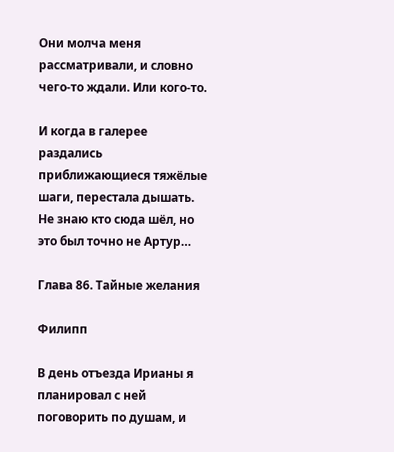Они молча меня рассматривали, и словно чего-то ждали. Или кого-то.

И когда в галерее раздались приближающиеся тяжёлые шаги, перестала дышать. Не знаю кто сюда шёл, но это был точно не Артур…

Глава 86. Тайные желания

Филипп

В день отъезда Ирианы я планировал с ней поговорить по душам, и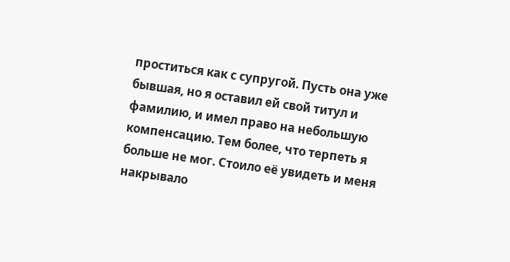проститься как с супругой. Пусть она уже бывшая, но я оставил ей свой титул и фамилию, и имел право на небольшую компенсацию. Тем более, что терпеть я больше не мог. Стоило её увидеть и меня накрывало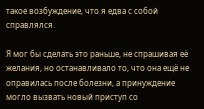такое возбуждение, что я едва с собой справлялся.

Я мог бы сделать это раньше, не спрашивая её желания, но останавливало то, что она ещё не оправилась после болезни, а принуждение могло вызвать новый приступ со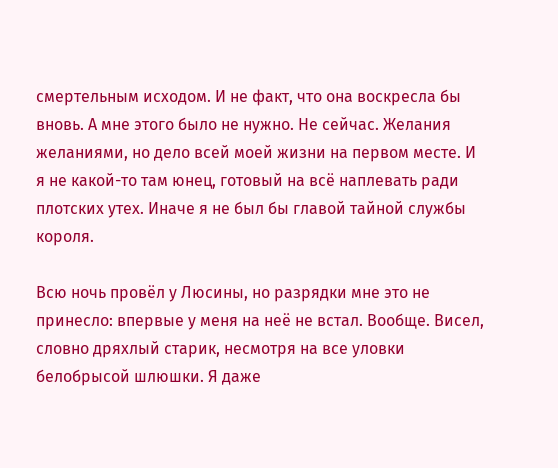смертельным исходом. И не факт, что она воскресла бы вновь. А мне этого было не нужно. Не сейчас. Желания желаниями, но дело всей моей жизни на первом месте. И я не какой-то там юнец, готовый на всё наплевать ради плотских утех. Иначе я не был бы главой тайной службы короля.

Всю ночь провёл у Люсины, но разрядки мне это не принесло: впервые у меня на неё не встал. Вообще. Висел, словно дряхлый старик, несмотря на все уловки белобрысой шлюшки. Я даже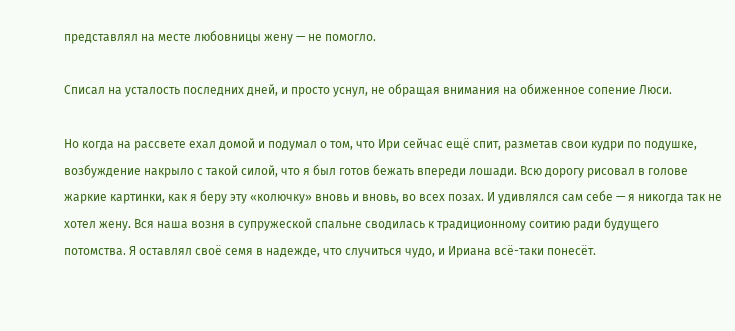представлял на месте любовницы жену — не помогло.

Списал на усталость последних дней, и просто уснул, не обращая внимания на обиженное сопение Люси.

Но когда на рассвете ехал домой и подумал о том, что Ири сейчас ещё спит, разметав свои кудри по подушке, возбуждение накрыло с такой силой, что я был готов бежать впереди лошади. Всю дорогу рисовал в голове жаркие картинки, как я беру эту «колючку» вновь и вновь, во всех позах. И удивлялся сам себе — я никогда так не хотел жену. Вся наша возня в супружеской спальне сводилась к традиционному соитию ради будущего потомства. Я оставлял своё семя в надежде, что случиться чудо, и Ириана всё-таки понесёт.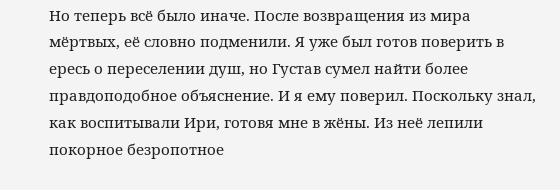Но теперь всё было иначе. После возвращения из мира мёртвых, её словно подменили. Я уже был готов поверить в ересь о переселении душ, но Густав сумел найти более правдоподобное объяснение. И я ему поверил. Поскольку знал, как воспитывали Ири, готовя мне в жёны. Из неё лепили покорное безропотное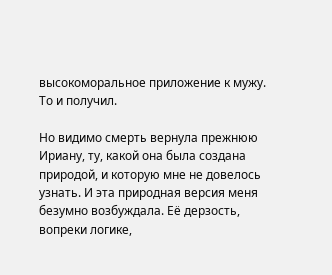высокоморальное приложение к мужу. То и получил.

Но видимо смерть вернула прежнюю Ириану, ту, какой она была создана природой, и которую мне не довелось узнать. И эта природная версия меня безумно возбуждала. Её дерзость, вопреки логике,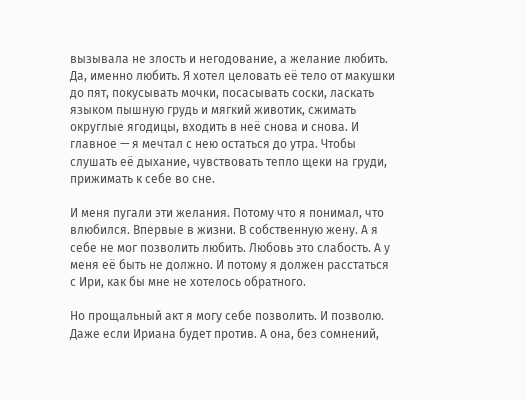вызывала не злость и негодование, а желание любить. Да, именно любить. Я хотел целовать её тело от макушки до пят, покусывать мочки, посасывать соски, ласкать языком пышную грудь и мягкий животик, сжимать округлые ягодицы, входить в неё снова и снова. И главное — я мечтал с нею остаться до утра. Чтобы слушать её дыхание, чувствовать тепло щеки на груди, прижимать к себе во сне.

И меня пугали эти желания. Потому что я понимал, что влюбился. Впервые в жизни. В собственную жену. А я себе не мог позволить любить. Любовь это слабость. А у меня её быть не должно. И потому я должен расстаться с Ири, как бы мне не хотелось обратного.

Но прощальный акт я могу себе позволить. И позволю. Даже если Ириана будет против. А она, без сомнений,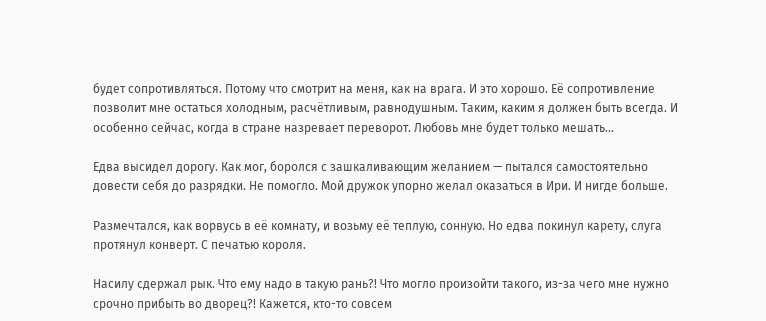будет сопротивляться. Потому что смотрит на меня, как на врага. И это хорошо. Её сопротивление позволит мне остаться холодным, расчётливым, равнодушным. Таким, каким я должен быть всегда. И особенно сейчас, когда в стране назревает переворот. Любовь мне будет только мешать…

Едва высидел дорогу. Как мог, боролся с зашкаливающим желанием — пытался самостоятельно довести себя до разрядки. Не помогло. Мой дружок упорно желал оказаться в Ири. И нигде больше.

Размечтался, как ворвусь в её комнату, и возьму её теплую, сонную. Но едва покинул карету, слуга протянул конверт. С печатью короля.

Насилу сдержал рык. Что ему надо в такую рань?! Что могло произойти такого, из-за чего мне нужно срочно прибыть во дворец?! Кажется, кто-то совсем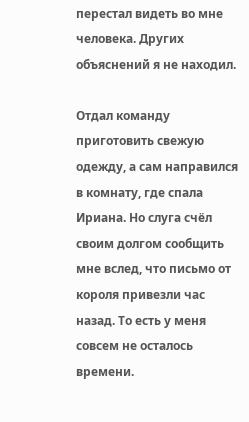перестал видеть во мне человека. Других объяснений я не находил.

Отдал команду приготовить свежую одежду, а сам направился в комнату, где спала Ириана. Но слуга счёл своим долгом сообщить мне вслед, что письмо от короля привезли час назад. То есть у меня совсем не осталось времени.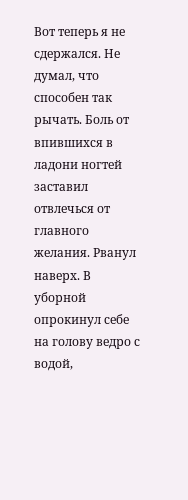Вот теперь я не сдержался. Не думал, что способен так рычать. Боль от впившихся в ладони ногтей заставил отвлечься от главного желания. Рванул наверх. В уборной опрокинул себе на голову ведро с водой,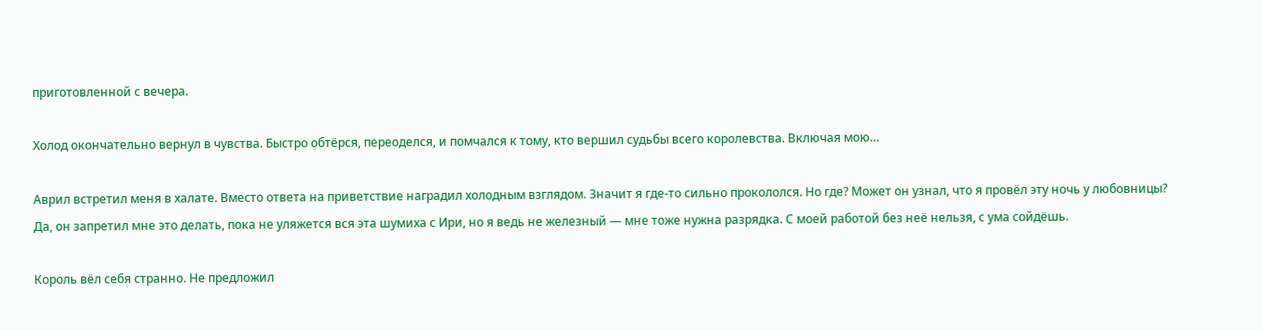приготовленной с вечера.

Холод окончательно вернул в чувства. Быстро обтёрся, переоделся, и помчался к тому, кто вершил судьбы всего королевства. Включая мою…

Аврил встретил меня в халате. Вместо ответа на приветствие наградил холодным взглядом. Значит я где-то сильно прокололся. Но где? Может он узнал, что я провёл эту ночь у любовницы? Да, он запретил мне это делать, пока не уляжется вся эта шумиха с Ири, но я ведь не железный — мне тоже нужна разрядка. С моей работой без неё нельзя, с ума сойдёшь.

Король вёл себя странно. Не предложил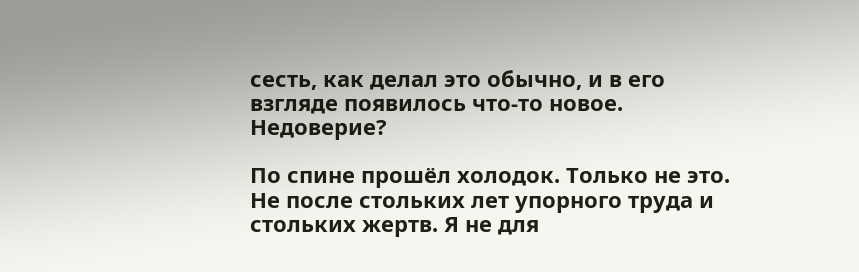сесть, как делал это обычно, и в его взгляде появилось что-то новое. Недоверие?

По спине прошёл холодок. Только не это. Не после стольких лет упорного труда и стольких жертв. Я не для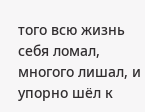того всю жизнь себя ломал, многого лишал, и упорно шёл к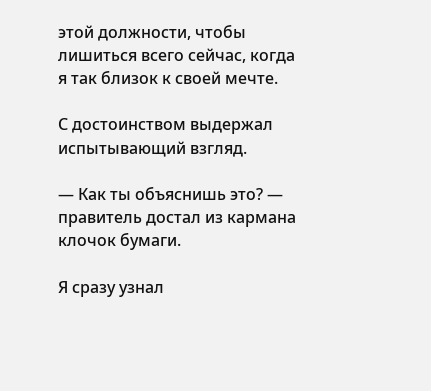этой должности, чтобы лишиться всего сейчас, когда я так близок к своей мечте.

С достоинством выдержал испытывающий взгляд.

— Как ты объяснишь это? — правитель достал из кармана клочок бумаги.

Я сразу узнал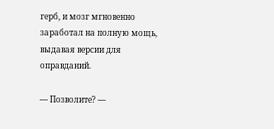герб, и мозг мгновенно заработал на полную мощь, выдавая версии для оправданий.

— Позволите? —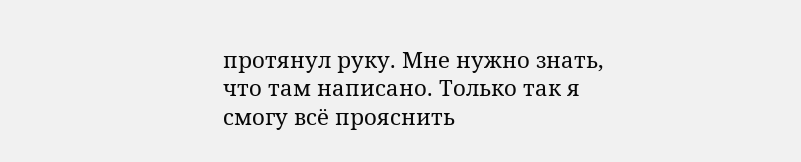протянул руку. Мне нужно знать, что там написано. Только так я смогу всё прояснить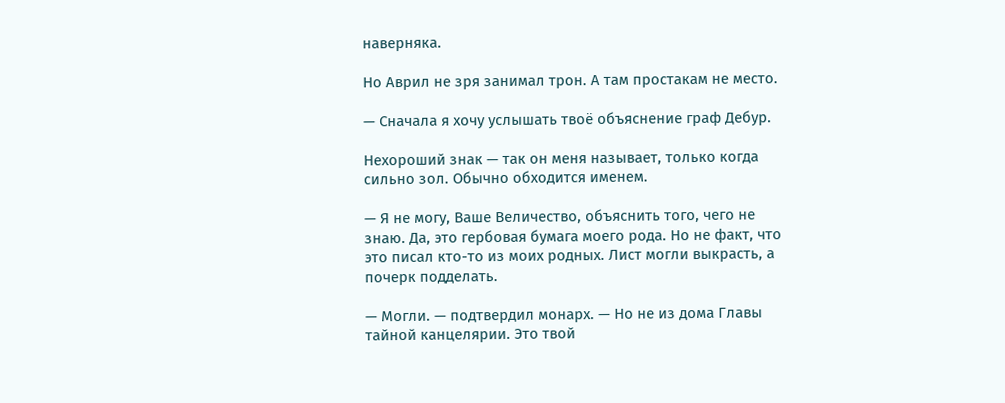наверняка.

Но Аврил не зря занимал трон. А там простакам не место.

— Сначала я хочу услышать твоё объяснение граф Дебур.

Нехороший знак — так он меня называет, только когда сильно зол. Обычно обходится именем.

— Я не могу, Ваше Величество, объяснить того, чего не знаю. Да, это гербовая бумага моего рода. Но не факт, что это писал кто-то из моих родных. Лист могли выкрасть, а почерк подделать.

— Могли. — подтвердил монарх. — Но не из дома Главы тайной канцелярии. Это твой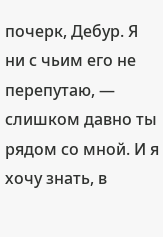почерк, Дебур. Я ни с чьим его не перепутаю, — слишком давно ты рядом со мной. И я хочу знать, в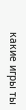какие игры ты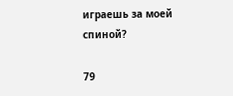играешь за моей спиной?

79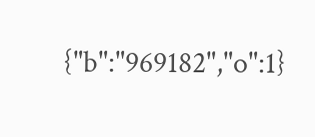{"b":"969182","o":1}